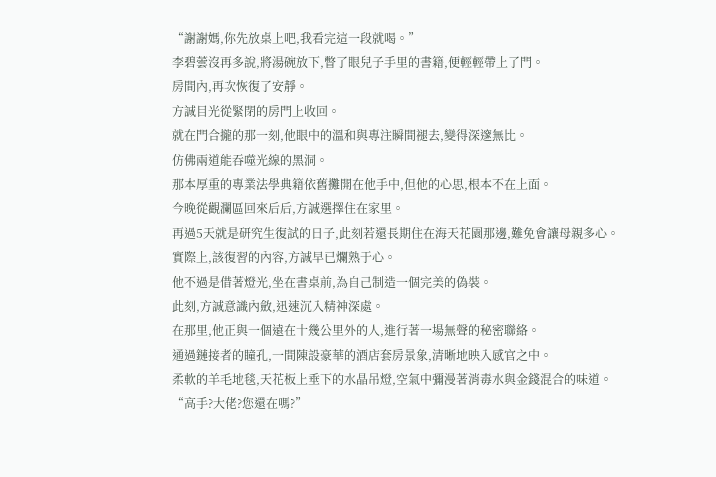“謝謝媽,你先放桌上吧,我看完這一段就喝。”
李碧蕓沒再多說,將湯碗放下,瞥了眼兒子手里的書籍,便輕輕帶上了門。
房間內,再次恢復了安靜。
方誠目光從緊閉的房門上收回。
就在門合攏的那一刻,他眼中的溫和與專注瞬間褪去,變得深邃無比。
仿佛兩道能吞噬光線的黑洞。
那本厚重的專業法學典籍依舊攤開在他手中,但他的心思,根本不在上面。
今晚從觀瀾區回來后后,方誠選擇住在家里。
再過5天就是研究生復試的日子,此刻若還長期住在海天花園那邊,難免會讓母親多心。
實際上,該復習的內容,方誠早已爛熟于心。
他不過是借著燈光,坐在書桌前,為自己制造一個完美的偽裝。
此刻,方誠意識內斂,迅速沉入精神深處。
在那里,他正與一個遠在十幾公里外的人,進行著一場無聲的秘密聯絡。
通過鏈接者的瞳孔,一間陳設豪華的酒店套房景象,清晰地映入感官之中。
柔軟的羊毛地毯,天花板上垂下的水晶吊燈,空氣中彌漫著消毒水與金錢混合的味道。
“高手?大佬?您還在嗎?”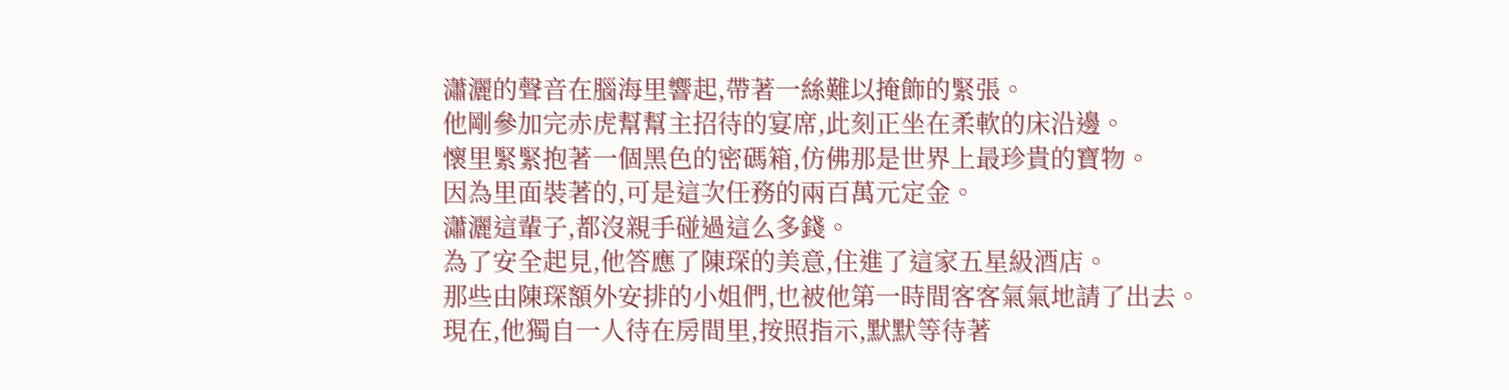瀟灑的聲音在腦海里響起,帶著一絲難以掩飾的緊張。
他剛參加完赤虎幫幫主招待的宴席,此刻正坐在柔軟的床沿邊。
懷里緊緊抱著一個黑色的密碼箱,仿佛那是世界上最珍貴的寶物。
因為里面裝著的,可是這次任務的兩百萬元定金。
瀟灑這輩子,都沒親手碰過這么多錢。
為了安全起見,他答應了陳琛的美意,住進了這家五星級酒店。
那些由陳琛額外安排的小姐們,也被他第一時間客客氣氣地請了出去。
現在,他獨自一人待在房間里,按照指示,默默等待著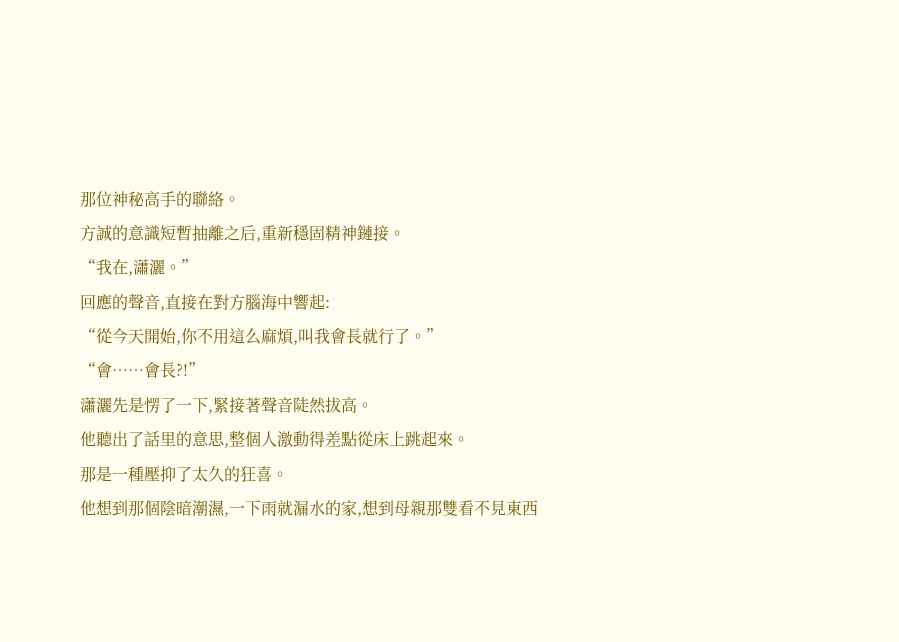那位神秘高手的聯絡。
方誠的意識短暫抽離之后,重新穩固精神鏈接。
“我在,瀟灑。”
回應的聲音,直接在對方腦海中響起:
“從今天開始,你不用這么麻煩,叫我會長就行了。”
“會……會長?!”
瀟灑先是愣了一下,緊接著聲音陡然拔高。
他聽出了話里的意思,整個人激動得差點從床上跳起來。
那是一種壓抑了太久的狂喜。
他想到那個陰暗潮濕,一下雨就漏水的家,想到母親那雙看不見東西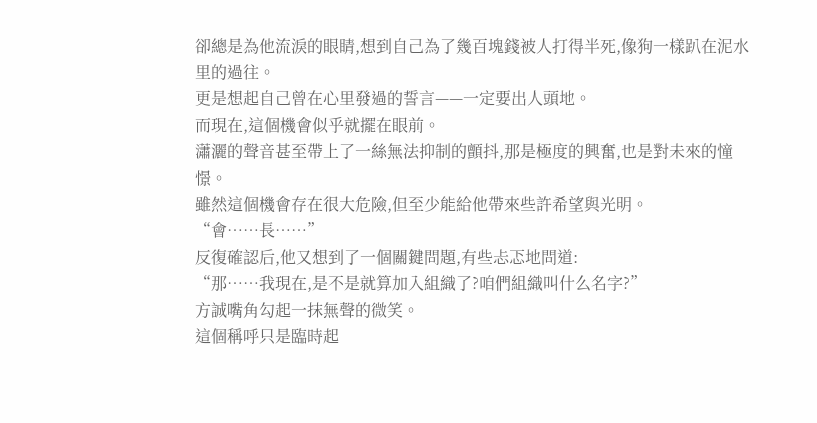卻總是為他流淚的眼睛,想到自己為了幾百塊錢被人打得半死,像狗一樣趴在泥水里的過往。
更是想起自己曾在心里發過的誓言——一定要出人頭地。
而現在,這個機會似乎就擺在眼前。
瀟灑的聲音甚至帶上了一絲無法抑制的顫抖,那是極度的興奮,也是對未來的憧憬。
雖然這個機會存在很大危險,但至少能給他帶來些許希望與光明。
“會……長……”
反復確認后,他又想到了一個關鍵問題,有些忐忑地問道:
“那……我現在,是不是就算加入組織了?咱們組織叫什么名字?”
方誠嘴角勾起一抹無聲的微笑。
這個稱呼只是臨時起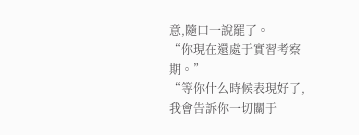意,隨口一說罷了。
“你現在還處于實習考察期。”
“等你什么時候表現好了,我會告訴你一切關于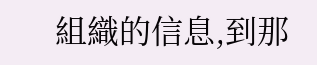組織的信息,到那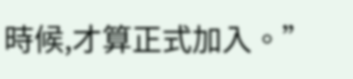時候,才算正式加入。”